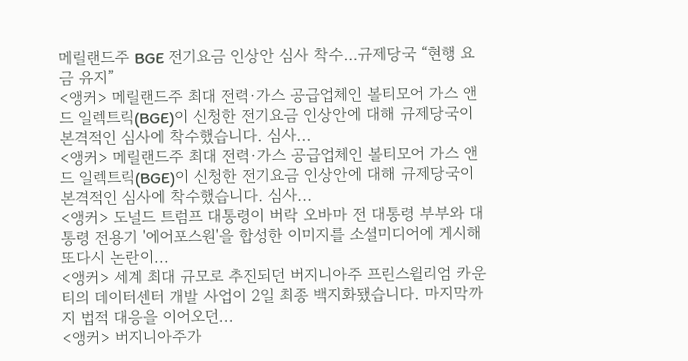메릴랜드주 BGE 전기요금 인상안 심사 착수…규제당국 “현행 요금 유지”
<앵커> 메릴랜드주 최대 전력·가스 공급업체인 볼티모어 가스 앤드 일렉트릭(BGE)이 신청한 전기요금 인상안에 대해 규제당국이 본격적인 심사에 착수했습니다. 심사...
<앵커> 메릴랜드주 최대 전력·가스 공급업체인 볼티모어 가스 앤드 일렉트릭(BGE)이 신청한 전기요금 인상안에 대해 규제당국이 본격적인 심사에 착수했습니다. 심사...
<앵커> 도널드 트럼프 대통령이 버락 오바마 전 대통령 부부와 대통령 전용기 '에어포스원'을 합성한 이미지를 소셜미디어에 게시해 또다시 논란이...
<앵커> 세계 최대 규모로 추진되던 버지니아주 프린스윌리엄 카운티의 데이터센터 개발 사업이 2일 최종 백지화됐습니다. 마지막까지 법적 대응을 이어오던...
<앵커> 버지니아주가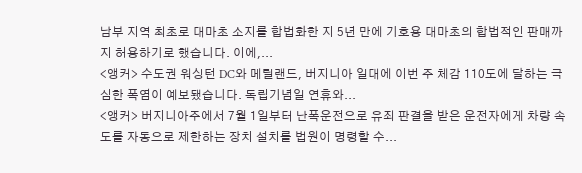남부 지역 최초로 대마초 소지를 합법화한 지 5년 만에 기호용 대마초의 합법적인 판매까지 허용하기로 했습니다. 이에,...
<앵커> 수도권 워싱턴 DC와 메릴랜드, 버지니아 일대에 이번 주 체감 110도에 달하는 극심한 폭염이 예보됐습니다. 독립기념일 연휴와...
<앵커> 버지니아주에서 7월 1일부터 난폭운전으로 유죄 판결을 받은 운전자에게 차량 속도를 자동으로 제한하는 장치 설치를 법원이 명령할 수...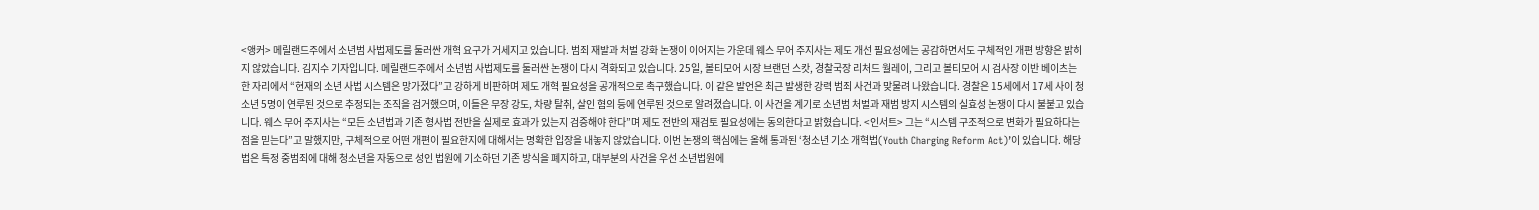<앵커> 메릴랜드주에서 소년범 사법제도를 둘러싼 개혁 요구가 거세지고 있습니다. 범죄 재발과 처벌 강화 논쟁이 이어지는 가운데 웨스 무어 주지사는 제도 개선 필요성에는 공감하면서도 구체적인 개편 방향은 밝히지 않았습니다. 김지수 기자입니다. 메릴랜드주에서 소년범 사법제도를 둘러싼 논쟁이 다시 격화되고 있습니다. 25일, 볼티모어 시장 브랜던 스캇, 경찰국장 리처드 월레이, 그리고 볼티모어 시 검사장 이반 베이츠는 한 자리에서 “현재의 소년 사법 시스템은 망가졌다”고 강하게 비판하며 제도 개혁 필요성을 공개적으로 촉구했습니다. 이 같은 발언은 최근 발생한 강력 범죄 사건과 맞물려 나왔습니다. 경찰은 15세에서 17세 사이 청소년 5명이 연루된 것으로 추정되는 조직을 검거했으며, 이들은 무장 강도, 차량 탈취, 살인 혐의 등에 연루된 것으로 알려졌습니다. 이 사건을 계기로 소년범 처벌과 재범 방지 시스템의 실효성 논쟁이 다시 불붙고 있습니다. 웨스 무어 주지사는 “모든 소년법과 기존 형사법 전반을 실제로 효과가 있는지 검증해야 한다”며 제도 전반의 재검토 필요성에는 동의한다고 밝혔습니다. <인서트> 그는 “시스템 구조적으로 변화가 필요하다는 점을 믿는다”고 말했지만, 구체적으로 어떤 개편이 필요한지에 대해서는 명확한 입장을 내놓지 않았습니다. 이번 논쟁의 핵심에는 올해 통과된 ‘청소년 기소 개혁법(Youth Charging Reform Act)’이 있습니다. 해당 법은 특정 중범죄에 대해 청소년을 자동으로 성인 법원에 기소하던 기존 방식을 폐지하고, 대부분의 사건을 우선 소년법원에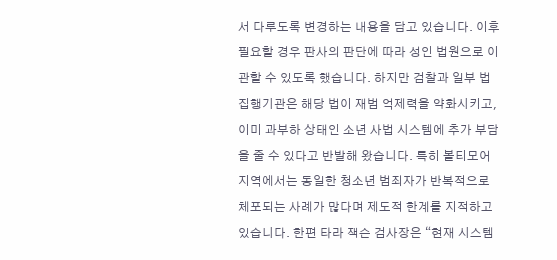서 다루도록 변경하는 내용을 담고 있습니다. 이후 필요할 경우 판사의 판단에 따라 성인 법원으로 이관할 수 있도록 했습니다. 하지만 검찰과 일부 법 집행기관은 해당 법이 재범 억제력을 약화시키고, 이미 과부하 상태인 소년 사법 시스템에 추가 부담을 줄 수 있다고 반발해 왔습니다. 특히 볼티모어 지역에서는 동일한 청소년 범죄자가 반복적으로 체포되는 사례가 많다며 제도적 한계를 지적하고 있습니다. 한편 타라 잭슨 검사장은 “현재 시스템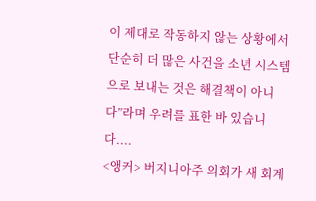이 제대로 작동하지 않는 상황에서 단순히 더 많은 사건을 소년 시스템으로 보내는 것은 해결책이 아니다”라며 우려를 표한 바 있습니다....
<앵커> 버지니아주 의회가 새 회계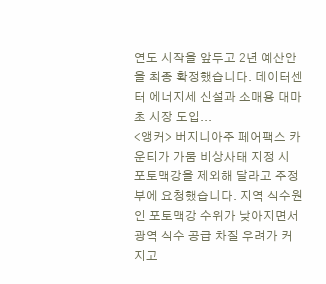연도 시작을 앞두고 2년 예산안을 최종 확정했습니다. 데이터센터 에너지세 신설과 소매용 대마초 시장 도입...
<앵커> 버지니아주 페어팩스 카운티가 가뭄 비상사태 지정 시 포토맥강을 제외해 달라고 주정부에 요청했습니다. 지역 식수원인 포토맥강 수위가 낮아지면서 광역 식수 공급 차질 우려가 커지고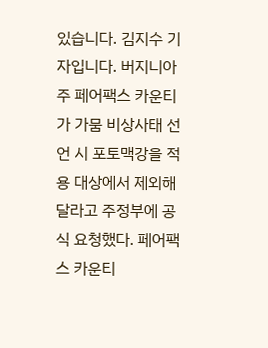있습니다. 김지수 기자입니다. 버지니아주 페어팩스 카운티가 가뭄 비상사태 선언 시 포토맥강을 적용 대상에서 제외해 달라고 주정부에 공식 요청했다. 페어팩스 카운티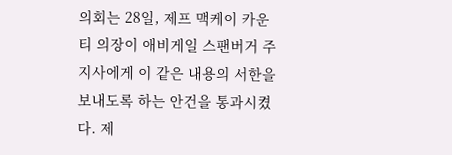의회는 28일, 제프 맥케이 카운티 의장이 애비게일 스팬버거 주지사에게 이 같은 내용의 서한을 보내도록 하는 안건을 통과시켰다. 제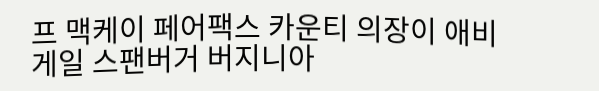프 맥케이 페어팩스 카운티 의장이 애비게일 스팬버거 버지니아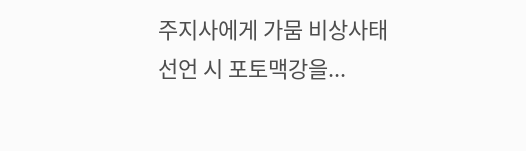주지사에게 가뭄 비상사태 선언 시 포토맥강을...